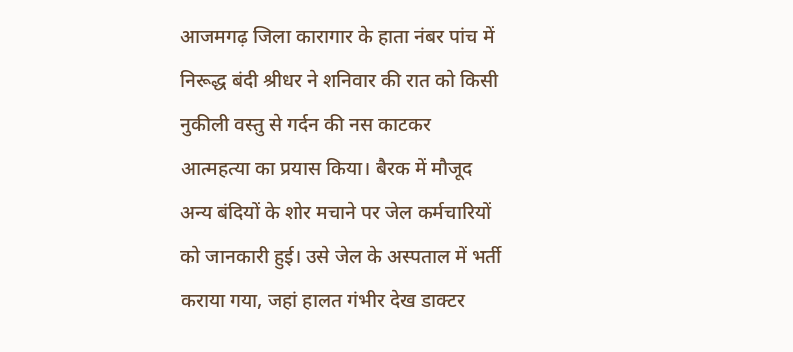आजमगढ़ जिला कारागार के हाता नंबर पांच में निरूद्ध बंदी श्रीधर ने शनिवार की रात को किसी नुकीली वस्तु से गर्दन की नस काटकर आत्महत्या का प्रयास किया। बैरक में मौजूद अन्य बंदियों के शोर मचाने पर जेल कर्मचारियों को जानकारी हुई। उसे जेल के अस्पताल में भर्ती कराया गया, जहां हालत गंभीर देख डाक्टर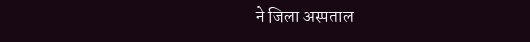ने जिला अस्पताल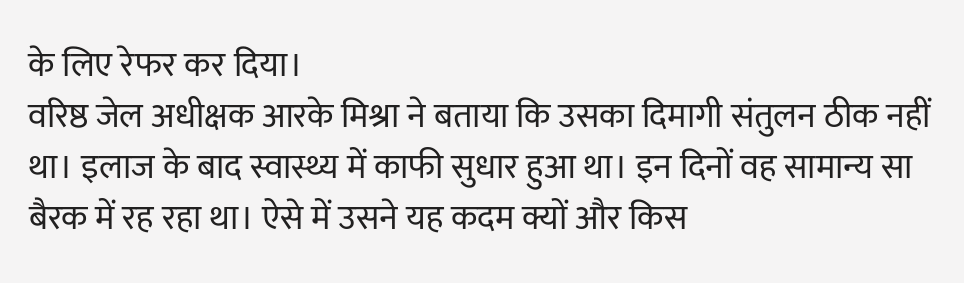के लिए रेफर कर दिया।
वरिष्ठ जेल अधीक्षक आरके मिश्रा ने बताया कि उसका दिमागी संतुलन ठीक नहीं था। इलाज के बाद स्वास्थ्य में काफी सुधार हुआ था। इन दिनों वह सामान्य सा बैरक में रह रहा था। ऐसे में उसने यह कदम क्यों और किस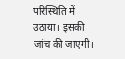परिस्थिति में उठाया। इसकी जांच की जाएगी।